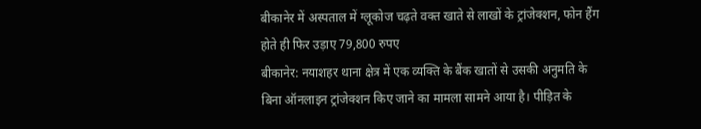बीकानेर में अस्पताल में ग्लूकोज चढ़ते वक्त खाते से लाखों के ट्रांजेक्शन, फोन हैंग होते ही फिर उड़ाए 79,800 रुपए
बीकानेर: नयाशहर थाना क्षेत्र में एक व्यक्ति के बैंक खातों से उसकी अनुमति के बिना ऑनलाइन ट्रांजेक्शन किए जाने का मामला सामने आया है। पीड़ित के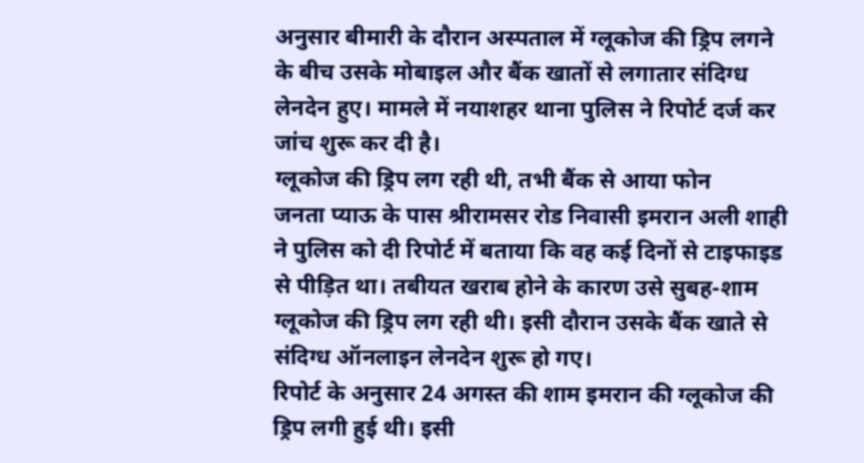अनुसार बीमारी के दौरान अस्पताल में ग्लूकोज की ड्रिप लगने के बीच उसके मोबाइल और बैंक खातों से लगातार संदिग्ध लेनदेन हुए। मामले में नयाशहर थाना पुलिस ने रिपोर्ट दर्ज कर जांच शुरू कर दी है।
ग्लूकोज की ड्रिप लग रही थी, तभी बैंक से आया फोन
जनता प्याऊ के पास श्रीरामसर रोड निवासी इमरान अली शाही ने पुलिस को दी रिपोर्ट में बताया कि वह कई दिनों से टाइफाइड से पीड़ित था। तबीयत खराब होने के कारण उसे सुबह-शाम ग्लूकोज की ड्रिप लग रही थी। इसी दौरान उसके बैंक खाते से संदिग्ध ऑनलाइन लेनदेन शुरू हो गए।
रिपोर्ट के अनुसार 24 अगस्त की शाम इमरान की ग्लूकोज की ड्रिप लगी हुई थी। इसी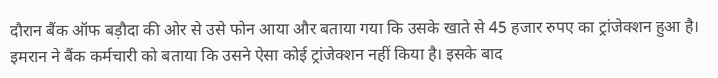दौरान बैंक ऑफ बड़ौदा की ओर से उसे फोन आया और बताया गया कि उसके खाते से 45 हजार रुपए का ट्रांजेक्शन हुआ है। इमरान ने बैंक कर्मचारी को बताया कि उसने ऐसा कोई ट्रांजेक्शन नहीं किया है। इसके बाद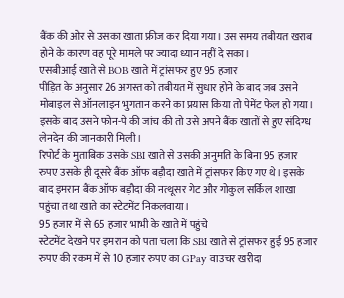बैंक की ओर से उसका खाता फ्रीज कर दिया गया। उस समय तबीयत खराब होने के कारण वह पूरे मामले पर ज्यादा ध्यान नहीं दे सका।
एसबीआई खाते से BOB खाते में ट्रांसफर हुए 95 हजार
पीड़ित के अनुसार 26 अगस्त को तबीयत में सुधार होने के बाद जब उसने मोबाइल से ऑनलाइन भुगतान करने का प्रयास किया तो पेमेंट फेल हो गया। इसके बाद उसने फोन-पे की जांच की तो उसे अपने बैंक खातों से हुए संदिग्ध लेनदेन की जानकारी मिली।
रिपोर्ट के मुताबिक उसके SBI खाते से उसकी अनुमति के बिना 95 हजार रुपए उसके ही दूसरे बैंक ऑफ बड़ौदा खाते में ट्रांसफर किए गए थे। इसके बाद इमरान बैंक ऑफ बड़ौदा की नत्थूसर गेट और गोकुल सर्किल शाखा पहुंचा तथा खाते का स्टेटमेंट निकलवाया।
95 हजार में से 65 हजार भाभी के खाते में पहुंचे
स्टेटमेंट देखने पर इमरान को पता चला कि SBI खाते से ट्रांसफर हुई 95 हजार रुपए की रकम में से 10 हजार रुपए का GPay वाउचर खरीदा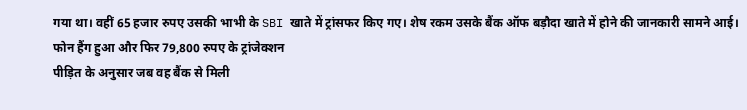गया था। वहीं 65 हजार रुपए उसकी भाभी के SBI खाते में ट्रांसफर किए गए। शेष रकम उसके बैंक ऑफ बड़ौदा खाते में होने की जानकारी सामने आई।
फोन हैंग हुआ और फिर 79,800 रुपए के ट्रांजेक्शन
पीड़ित के अनुसार जब वह बैंक से मिली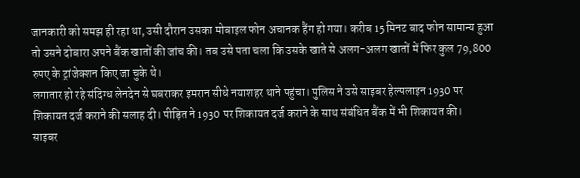जानकारी को समझ ही रहा था, उसी दौरान उसका मोबाइल फोन अचानक हैंग हो गया। करीब 15 मिनट बाद फोन सामान्य हुआ तो उसने दोबारा अपने बैंक खातों की जांच की। तब उसे पता चला कि उसके खाते से अलग-अलग खातों में फिर कुल 79,800 रुपए के ट्रांजेक्शन किए जा चुके थे।
लगातार हो रहे संदिग्ध लेनदेन से घबराकर इमरान सीधे नयाशहर थाने पहुंचा। पुलिस ने उसे साइबर हेल्पलाइन 1930 पर शिकायत दर्ज कराने की सलाह दी। पीड़ित ने 1930 पर शिकायत दर्ज कराने के साथ संबंधित बैंक में भी शिकायत की।
साइबर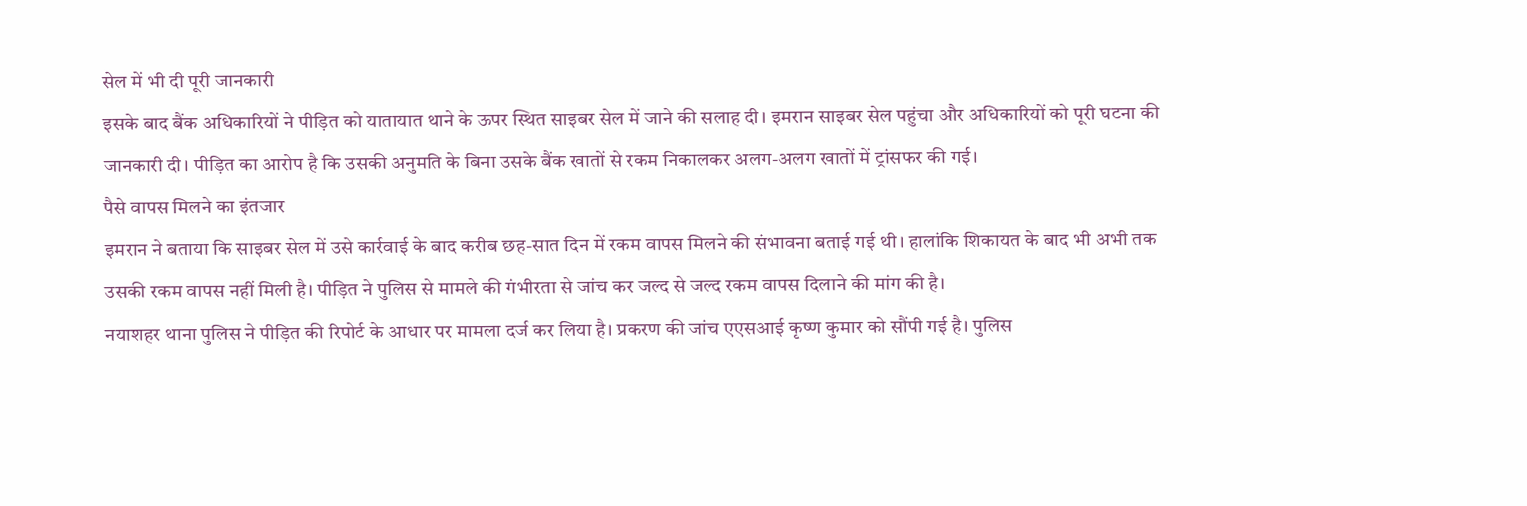सेल में भी दी पूरी जानकारी
इसके बाद बैंक अधिकारियों ने पीड़ित को यातायात थाने के ऊपर स्थित साइबर सेल में जाने की सलाह दी। इमरान साइबर सेल पहुंचा और अधिकारियों को पूरी घटना की जानकारी दी। पीड़ित का आरोप है कि उसकी अनुमति के बिना उसके बैंक खातों से रकम निकालकर अलग-अलग खातों में ट्रांसफर की गई।
पैसे वापस मिलने का इंतजार
इमरान ने बताया कि साइबर सेल में उसे कार्रवाई के बाद करीब छह-सात दिन में रकम वापस मिलने की संभावना बताई गई थी। हालांकि शिकायत के बाद भी अभी तक उसकी रकम वापस नहीं मिली है। पीड़ित ने पुलिस से मामले की गंभीरता से जांच कर जल्द से जल्द रकम वापस दिलाने की मांग की है।
नयाशहर थाना पुलिस ने पीड़ित की रिपोर्ट के आधार पर मामला दर्ज कर लिया है। प्रकरण की जांच एएसआई कृष्ण कुमार को सौंपी गई है। पुलिस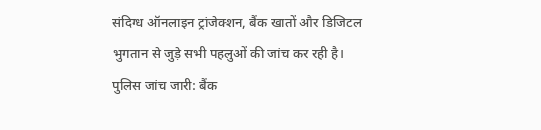संदिग्ध ऑनलाइन ट्रांजेक्शन, बैंक खातों और डिजिटल भुगतान से जुड़े सभी पहलुओं की जांच कर रही है।
पुलिस जांच जारी: बैंक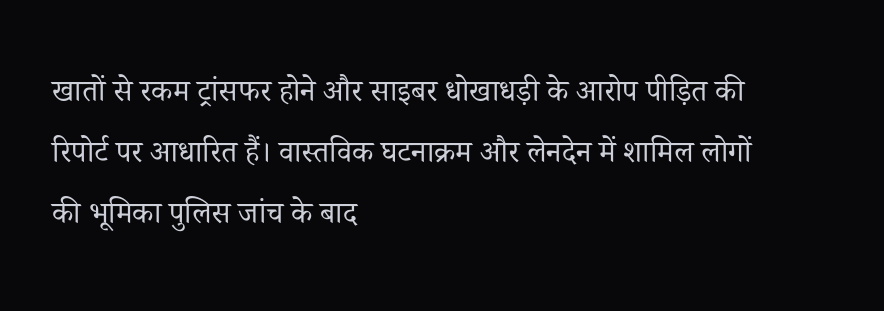खातों से रकम ट्रांसफर होने और साइबर धोखाधड़ी के आरोप पीड़ित की रिपोर्ट पर आधारित हैं। वास्तविक घटनाक्रम और लेनदेन में शामिल लोगों की भूमिका पुलिस जांच के बाद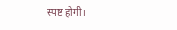स्पष्ट होगी।